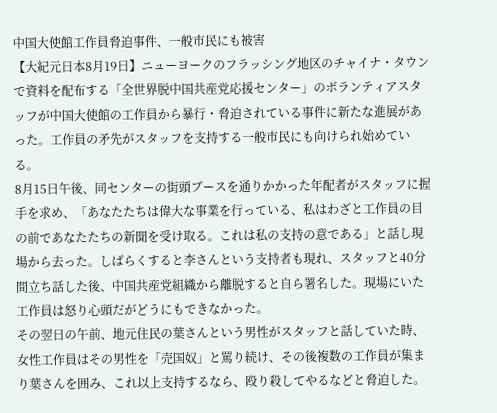中国大使館工作員脅迫事件、一般市民にも被害
【大紀元日本8月19日】ニューヨークのフラッシング地区のチャイナ・タウンで資料を配布する「全世界脱中国共産党応援センター」のボランティアスタッフが中国大使館の工作員から暴行・脅迫されている事件に新たな進展があった。工作員の矛先がスタッフを支持する一般市民にも向けられ始めている。
8月15日午後、同センターの街頭ブースを通りかかった年配者がスタッフに握手を求め、「あなたたちは偉大な事業を行っている、私はわざと工作員の目の前であなたたちの新聞を受け取る。これは私の支持の意である」と話し現場から去った。しばらくすると李さんという支持者も現れ、スタッフと40分間立ち話した後、中国共産党組織から離脱すると自ら署名した。現場にいた工作員は怒り心頭だがどうにもできなかった。
その翌日の午前、地元住民の葉さんという男性がスタッフと話していた時、女性工作員はその男性を「売国奴」と罵り続け、その後複数の工作員が集まり葉さんを囲み、これ以上支持するなら、殴り殺してやるなどと脅迫した。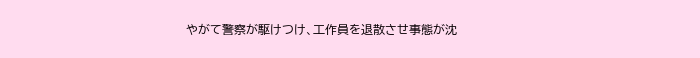やがて警察が駆けつけ、工作員を退散させ事態が沈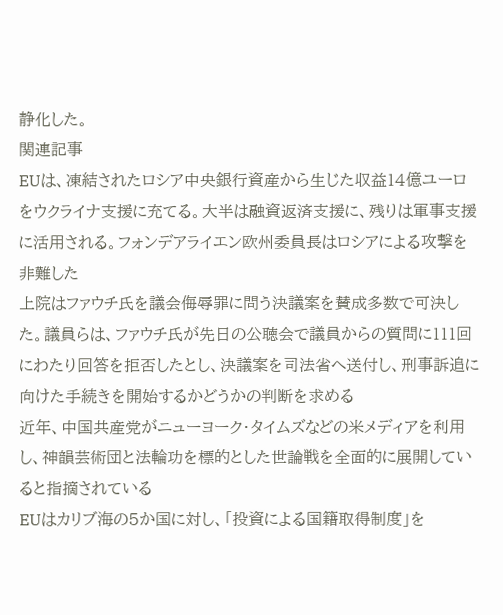静化した。
関連記事
EUは、凍結されたロシア中央銀行資産から生じた収益14億ユーロをウクライナ支援に充てる。大半は融資返済支援に、残りは軍事支援に活用される。フォンデアライエン欧州委員長はロシアによる攻撃を非難した
上院はファウチ氏を議会侮辱罪に問う決議案を賛成多数で可決した。議員らは、ファウチ氏が先日の公聴会で議員からの質問に111回にわたり回答を拒否したとし、決議案を司法省へ送付し、刑事訴追に向けた手続きを開始するかどうかの判断を求める
近年、中国共産党がニューヨーク・タイムズなどの米メディアを利用し、神韻芸術団と法輪功を標的とした世論戦を全面的に展開していると指摘されている
EUはカリブ海の5か国に対し、「投資による国籍取得制度」を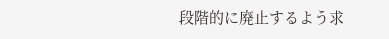段階的に廃止するよう求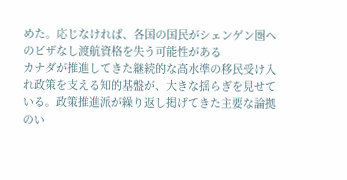めた。応じなければ、各国の国民がシェンゲン圏へのビザなし渡航資格を失う可能性がある
カナダが推進してきた継続的な高水準の移民受け入れ政策を支える知的基盤が、大きな揺らぎを見せている。政策推進派が繰り返し掲げてきた主要な論拠のい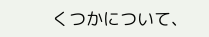くつかについて、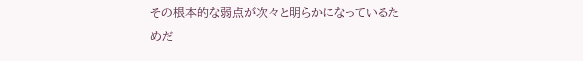その根本的な弱点が次々と明らかになっているためだ